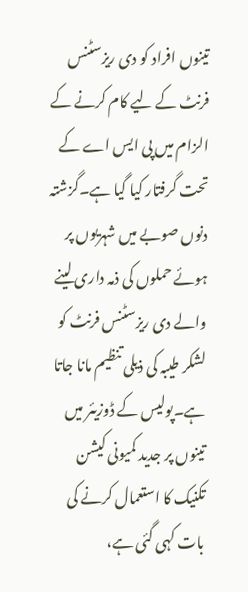تینوں افراد کو دی ریزسٹنس فرنٹ کے لیے کام کرنے کے الزام میں پی ایس اے کے تحت گرفتار کیا گیا ہے۔گزشتہ دنوں صوبے میں شہریوں پر ہوئے حملوں کی ذمہ داری لینے والے دی ریزسٹنس فرنٹ کو لشکر طیبہ کی ذیلی تنظیم مانا جاتا ہے۔پولیس کے ڈوزیئر میں تینوں پر جدید کمیونی کیشن تکنیک کا استعمال کرنے کی بات کہی گئی ہے،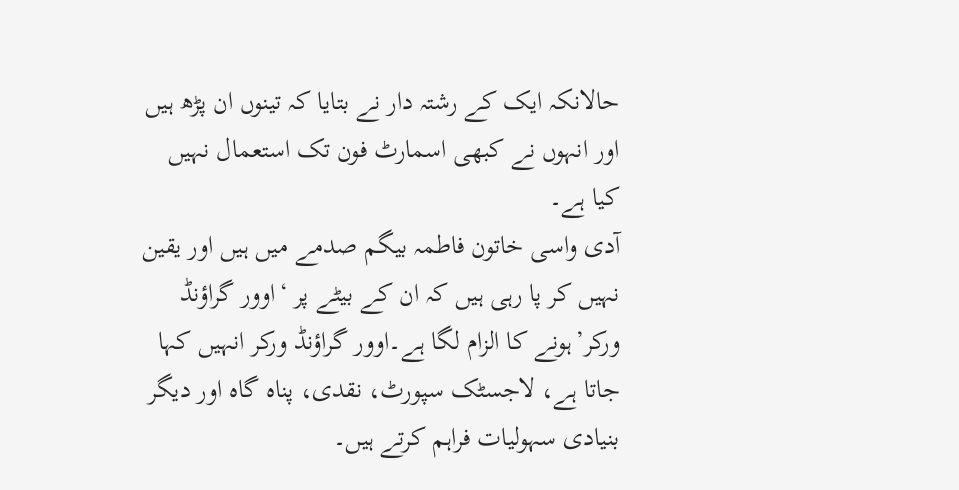حالانکہ ایک کے رشتہ دار نے بتایا کہ تینوں ان پڑھ ہیں اور انہوں نے کبھی اسمارٹ فون تک استعمال نہیں کیا ہے۔
آدی واسی خاتون فاطمہ بیگم صدمے میں ہیں اور یقین نہیں کر پا رہی ہیں کہ ان کے بیٹے پر ‘اوور گراؤنڈ ورکر’ہونے کا الزام لگا ہے۔اوور گراؤنڈ ورکر انہیں کہا جاتا ہے، لاجسٹک سپورٹ، نقدی، پناہ گاہ اور دیگر بنیادی سہولیات فراہم کرتے ہیں۔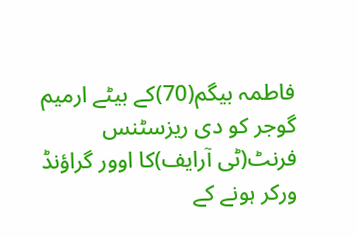فاطمہ بیگم(70)کے بیٹے ارمیم گوجر کو دی ریزسٹنس فرنٹ(ٹی آرایف)کا اوور گراؤنڈ ورکر ہونے کے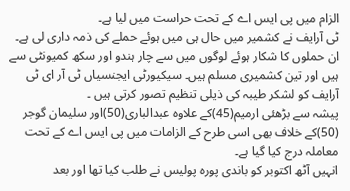الزام میں پی ایس اے کے تحت حراست میں لیا ہے۔
ٹی آرایف نے کشمیر میں حال ہی میں ہوئے حملے کی ذمہ داری لی ہے۔ ان حملوں کا شکار ہوئے لوگوں میں سے چار ہندو اور سکھ کمیونٹی سے ہیں اور تین کشمیری مسلم ہیں۔ سیکیورٹی ایجنسیاں ٹی آر ای ٹی آرایف کو لشکر طیبہ کی ذیلی تنظیم تصور کرتی ہیں ۔
پیشہ سے بڑھئی ارمیم(45)کے علاوہ عبدالباری(50)اور سلیمان گوجر (50)کے خلاف بھی اسی طرح کے الزامات میں پی ایس اے کے تحت معاملہ درج کیا گیا ہے۔
انہیں آٹھ اکتوبر کو باندی پورہ پولیس نے طلب کیا تھا اور بعد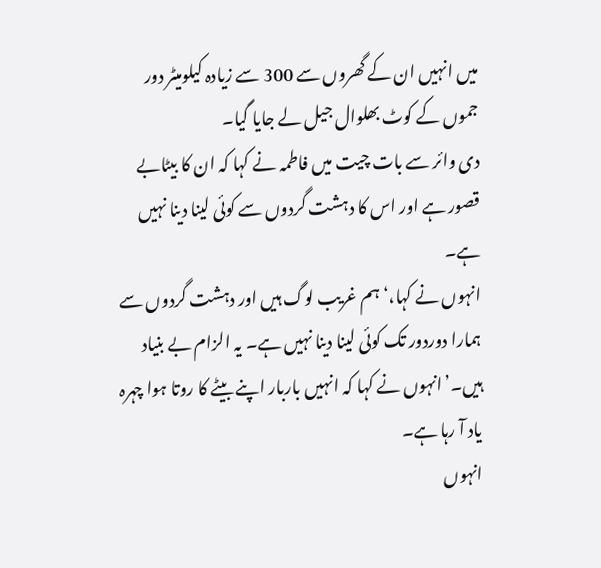میں انہیں ان کے گھروں سے 300 سے زیادہ کیلومیٹر دور جموں کے کوٹ بھلوال جیل لے جایا گیا۔
دی وائر سے بات چیت میں فاطمہ نے کہا کہ ان کا بیٹابے قصور ہے اور اس کا دہشت گردوں سے کوئی لینا دینا نہیں ہے۔
انہوں نے کہا،‘ہم غریب لوگ ہیں اور دہشت گردوں سے ہمارا دوردور تک کوئی لینا دینا نہیں ہے۔ یہ الزام بے بنیاد ہیں۔’انہوں نے کہا کہ انہیں باربار اپنے بیٹے کا روتا ہوا چہرہ یاد آ رہا ہے۔
انہوں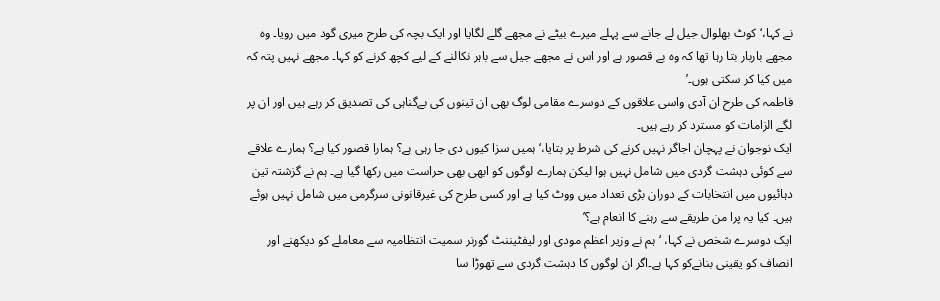نے کہا،‘کوٹ بھلوال جیل لے جانے سے پہلے میرے بیٹے نے مجھے گلے لگایا اور ایک بچہ کی طرح میری گود میں رویا۔ وہ مجھے باربار بتا رہا تھا کہ وہ بے قصور ہے اور اس نے مجھے جیل سے باہر نکالنے کے لیے کچھ کرنے کو کہا۔ مجھے نہیں پتہ کہ میں کیا کر سکتی ہوں۔’
فاطمہ کی طرح ان آدی واسی علاقوں کے دوسرے مقامی لوگ بھی ان تینوں کی بےگناہی کی تصدیق کر رہے ہیں اور ان پر لگے الزامات کو مسترد کر رہے ہیں۔
ایک نوجوان نے پہچان اجاگر نہیں کرنے کی شرط پر بتایا،‘ہمیں سزا کیوں دی جا رہی ہے؟ ہمارا قصور کیا ہے؟ ہمارے علاقے سے کوئی دہشت گردی میں شامل نہیں ہوا لیکن ہمارے لوگوں کو ابھی بھی حراست میں رکھا گیا ہے۔ ہم نے گزشتہ تین دہائیوں میں انتخابات کے دوران بڑی تعداد میں ووٹ کیا ہے اور کسی طرح کی غیرقانونی سرگرمی میں شامل نہیں ہوئے ہیں۔ کیا یہ پرا من طریقے سے رہنے کا انعام ہے؟’
ایک دوسرے شخص نے کہا، ‘ہم نے وزیر اعظم مودی اور لیفٹیننٹ گورنر سمیت انتظامیہ سے معاملے کو دیکھنے اور انصاف کو یقینی بنانےکو کہا ہے۔اگر ان لوگوں کا دہشت گردی سے تھوڑا سا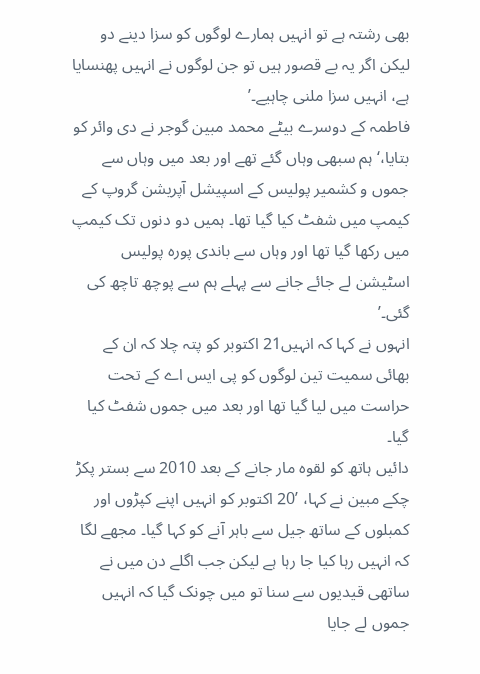بھی رشتہ ہے تو انہیں ہمارے لوگوں کو سزا دینے دو لیکن اگر یہ بے قصور ہیں تو جن لوگوں نے انہیں پھنسایا ہے، انہیں سزا ملنی چاہیے۔’
فاطمہ کے دوسرے بیٹے محمد مبین گوجر نے دی وائر کو بتایا،‘ہم سبھی وہاں گئے تھے اور بعد میں وہاں سے جموں و کشمیر پولیس کے اسپیشل آپریشن گروپ کے کیمپ میں شفٹ کیا گیا تھا۔ ہمیں دو دنوں تک کیمپ میں رکھا گیا تھا اور وہاں سے باندی پورہ پولیس اسٹیشن لے جائے جانے سے پہلے ہم سے پوچھ تاچھ کی گئی۔’
انہوں نے کہا کہ انہیں21 اکتوبر کو پتہ چلا کہ ان کے بھائی سمیت تین لوگوں کو پی ایس اے کے تحت حراست میں لیا گیا تھا اور بعد میں جموں شفٹ کیا گیا۔
دائیں ہاتھ کو لقوہ مار جانے کے بعد 2010 سے بستر پکڑ چکے مبین نے کہا، ’20 اکتوبر کو انہیں اپنے کپڑوں اور کمبلوں کے ساتھ جیل سے باہر آنے کو کہا گیا۔ مجھے لگا کہ انہیں رہا کیا جا رہا ہے لیکن جب اگلے دن میں نے ساتھی قیدیوں سے سنا تو میں چونک گیا کہ انہیں جموں لے جایا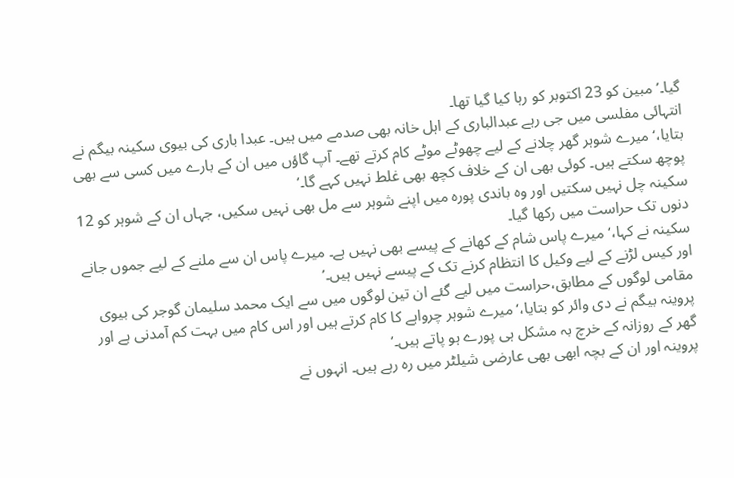گیا۔’مبین کو 23 اکتوبر کو رہا کیا گیا تھا۔
انتہائی مفلسی میں جی رہے عبدالباری کے اہل خانہ بھی صدمے میں ہیں۔ عبدا باری کی بیوی سکینہ بیگم نے بتایا،‘میرے شوہر گھر چلانے کے لیے چھوٹے موٹے کام کرتے تھے۔ آپ گاؤں میں ان کے بارے میں کسی سے بھی پوچھ سکتے ہیں۔ کوئی بھی ان کے خلاف کچھ بھی غلط نہیں کہے گا۔’
سکینہ چل نہیں سکتیں اور وہ باندی پورہ میں اپنے شوہر سے مل بھی نہیں سکیں، جہاں ان کے شوہر کو 12 دنوں تک حراست میں رکھا گیا۔
سکینہ نے کہا،‘میرے پاس شام کے کھانے کے پیسے بھی نہیں ہے۔ میرے پاس ان سے ملنے کے لیے جموں جانے اور کیس لڑنے کے لیے وکیل کا انتظام کرنے تک کے پیسے نہیں ہیں۔’
مقامی لوگوں کے مطابق،حراست میں لیے گئے ان تین لوگوں میں سے ایک محمد سلیمان گوجر کی بیوی پروینہ بیگم نے دی وائر کو بتایا،‘میرے شوہر چرواہے کا کام کرتے ہیں اور اس کام میں بہت کم آمدنی ہے اور گھر کے روزانہ کے خرچ بہ مشکل ہی پورے ہو پاتے ہیں۔’
پروینہ اور ان کے بچہ ابھی بھی عارضی شیلٹر میں رہ رہے ہیں۔ انہوں نے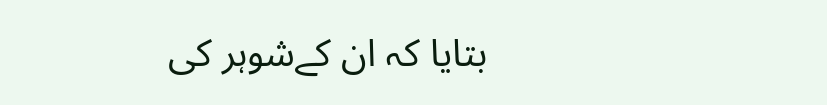بتایا کہ ان کےشوہر کی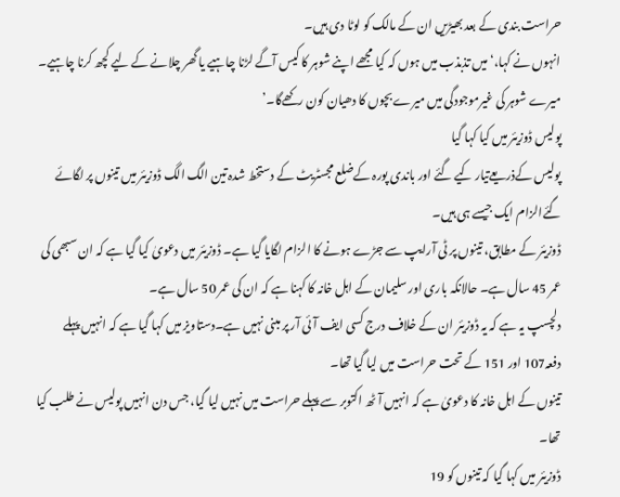حراست بندی کے بعد بھیڑیں ان کے مالک کو لوٹا دی ہیں۔
انہوں نے کہا،‘میں تذبذب میں ہوں کہ کیا مجھے اپنے شوہر کا کیس آگے لڑنا چاہیے یا گھر چلانے کے لیے کچھ کرنا چاہیے۔ میرے شوہر کی غیرموجودگی میں میرے بچوں کا دھیان کون رکھےگا۔’
پولیس ڈوزیئر میں کیا کہا گیا
پولیس کےذریعےتیار کیے گئے اور باندی پورہ کےضلع مجسٹریٹ کے دستخط شدہ تین الگ الگ ڈوزیئر میں تینوں پر لگائے گئےالزام ایک جیسے ہی ہیں۔
ڈوزیئر کے مطابق، تینوں پر ٹی آرایپ سے جڑے ہونے کا الزام لگایا گیا ہے۔ ڈوزیئر میں دعویٰ کیا گیا ہے کہ ان سبھی کی عمر 45 سال ہے۔ حالانکہ باری اور سلیمان کے اہل خانہ کا کہنا ہے کہ ان کی عمر 50 سال ہے۔
دلچسپ یہ ہے کہ یہ ڈوزیئر ان کے خلاف درج کسی ایف آئی آر پر مبنی نہیں ہے۔دستاویز میں کہا گیا ہے کہ انہیں پہلے دفعہ107 اور 151 کے تحت حراست میں لیا گیا تھا۔
تینوں کے اہل خانہ کا دعویٰ ہے کہ انہیں آٹھ اکتوبر سے پہلے حراست میں نہیں لیا گیا، جس دن انہیں پولیس نے طلب کیا تھا۔
ڈوزیئر میں کہا گیا کہ تینوں کو 19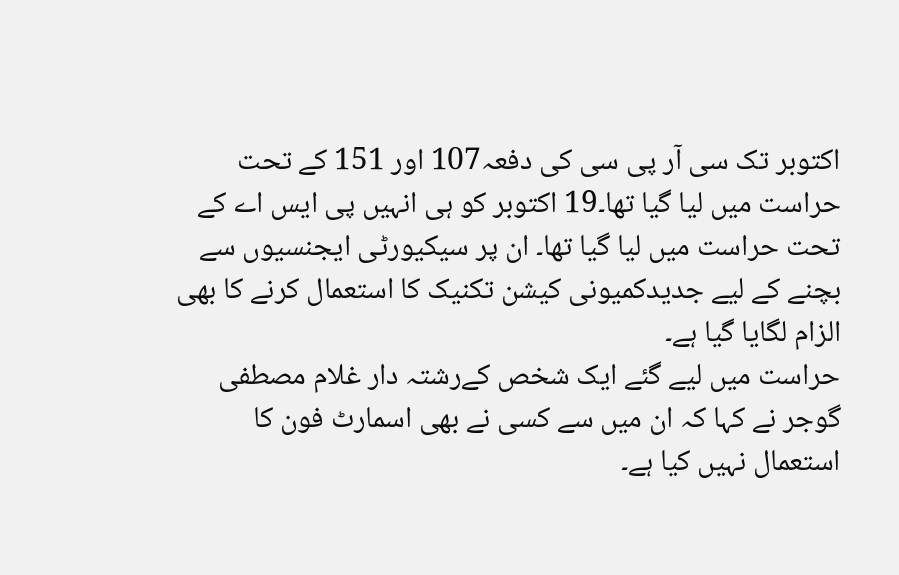اکتوبر تک سی آر پی سی کی دفعہ107 اور 151 کے تحت حراست میں لیا گیا تھا۔19 اکتوبر کو ہی انہیں پی ایس اے کے تحت حراست میں لیا گیا تھا۔ ان پر سیکیورٹی ایجنسیوں سے بچنے کے لیے جدیدکمیونی کیشن تکنیک کا استعمال کرنے کا بھی الزام لگایا گیا ہے۔
حراست میں لیے گئے ایک شخص کےرشتہ دار غلام مصطفی گوجر نے کہا کہ ان میں سے کسی نے بھی اسمارٹ فون کا استعمال نہیں کیا ہے۔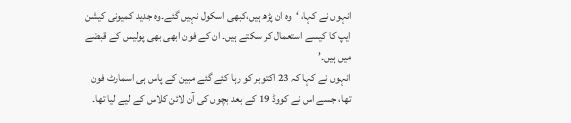انہوں نے کہا، ‘وہ ان پڑھ ہیں،کبھی اسکول نہیں گئے۔وہ جدید کمیونی کیشن ایپ کا کیسے استعمال کر سکتے ہیں۔ ان کے فون ابھی بھی پولیس کے قبضے میں ہیں۔’
انہوں نے کہا کہ 23 اکتوبر کو رہا کئے گئے مبین کے پاس ہی اسمارٹ فون تھا، جسے اس نے کووڈ 19 کے بعد بچوں کی آن لائن کلاس کے لیے لیا تھا۔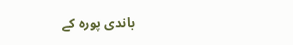باندی پورہ کے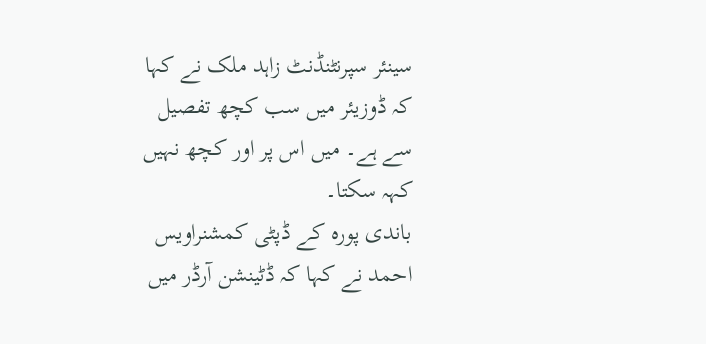سینئر سپرنٹنڈنٹ زاہد ملک نے کہا کہ ڈوزیئر میں سب کچھ تفصیل سے ہے۔ میں اس پر اور کچھ نہیں کہہ سکتا۔
باندی پورہ کے ڈپٹی کمشنراویس احمد نے کہا کہ ڈٹینشن آرڈر میں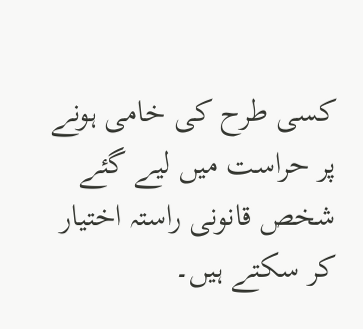کسی طرح کی خامی ہونے پر حراست میں لیے گئے شخص قانونی راستہ اختیار کر سکتے ہیں۔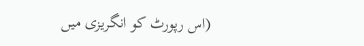(اس رپورٹ کو انگریزی میں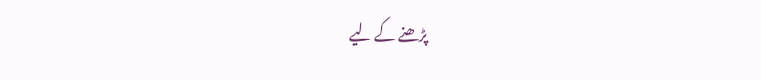پڑھنے کے لیے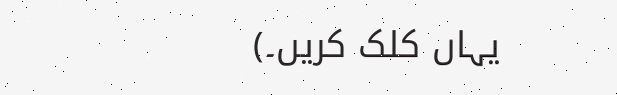یہاں کلک کریں۔)